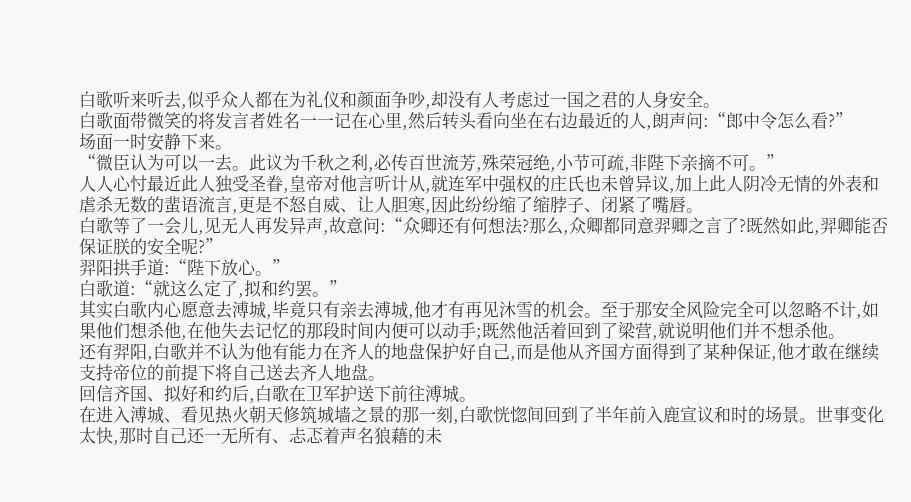白歌听来听去,似乎众人都在为礼仪和颜面争吵,却没有人考虑过一国之君的人身安全。
白歌面带微笑的将发言者姓名一一记在心里,然后转头看向坐在右边最近的人,朗声问:“郎中令怎么看?”
场面一时安静下来。
“微臣认为可以一去。此议为千秋之利,必传百世流芳,殊荣冠绝,小节可疏,非陛下亲摘不可。”
人人心忖最近此人独受圣眷,皇帝对他言听计从,就连军中强权的庄氏也未曾异议,加上此人阴冷无情的外表和虐杀无数的蜚语流言,更是不怒自威、让人胆寒,因此纷纷缩了缩脖子、闭紧了嘴唇。
白歌等了一会儿,见无人再发异声,故意问:“众卿还有何想法?那么,众卿都同意羿卿之言了?既然如此,羿卿能否保证朕的安全呢?”
羿阳拱手道:“陛下放心。”
白歌道:“就这么定了,拟和约罢。”
其实白歌内心愿意去溥城,毕竟只有亲去溥城,他才有再见沐雪的机会。至于那安全风险完全可以忽略不计,如果他们想杀他,在他失去记忆的那段时间内便可以动手;既然他活着回到了梁营,就说明他们并不想杀他。
还有羿阳,白歌并不认为他有能力在齐人的地盘保护好自己,而是他从齐国方面得到了某种保证,他才敢在继续支持帝位的前提下将自己送去齐人地盘。
回信齐国、拟好和约后,白歌在卫军护送下前往溥城。
在进入溥城、看见热火朝天修筑城墙之景的那一刻,白歌恍惚间回到了半年前入鹿宣议和时的场景。世事变化太快,那时自己还一无所有、忐忑着声名狼藉的未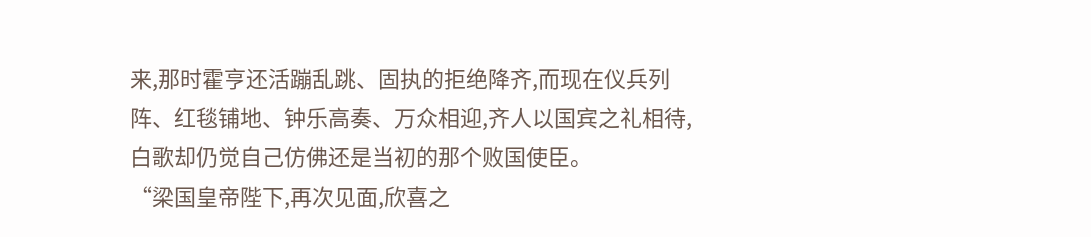来,那时霍亨还活蹦乱跳、固执的拒绝降齐,而现在仪兵列阵、红毯铺地、钟乐高奏、万众相迎,齐人以国宾之礼相待,白歌却仍觉自己仿佛还是当初的那个败国使臣。
“梁国皇帝陛下,再次见面,欣喜之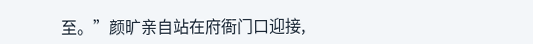至。”颜旷亲自站在府衙门口迎接,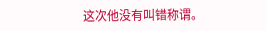这次他没有叫错称谓。